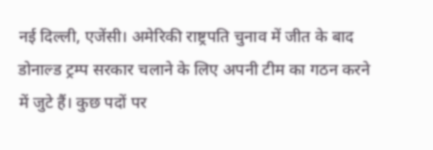नई दिल्ली, एजेंसी। अमेरिकी राष्ट्रपति चुनाव में जीत के बाद डोनाल्ड ट्रम्प सरकार चलाने के लिए अपनी टीम का गठन करने में जुटे हैं। कुछ पदों पर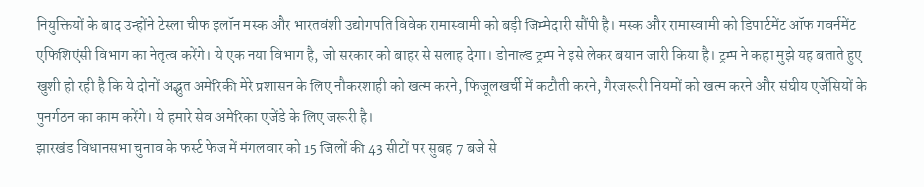नियुक्तियों के बाद उन्होंने टेस्ला चीफ इलॉन मस्क और भारतवंशी उद्योगपति विवेक रामास्वामी को बड़ी जिम्मेदारी सौंपी है। मस्क और रामास्वामी को डिपार्टमेंट ऑफ गवर्नमेंट एफिशिएंसी विभाग का नेतृत्व करेंगे। ये एक नया विभाग है, जो सरकार को बाहर से सलाह देगा। डोनाल्ड ट्रम्प ने इसे लेकर बयान जारी किया है। ट्रम्प ने कहा मुझे यह बताते हुए खुशी हो रही है कि ये दोनों अद्भुत अमेरिकी मेरे प्रशासन के लिए नौकरशाही को खत्म करने, फिजूलखर्ची में कटौती करने, गैरजरूरी नियमों को खत्म करने और संघीय एजेंसियों के पुनर्गठन का काम करेंगे। ये हमारे सेव अमेरिका एजेंडे के लिए जरूरी है।
झारखंड विधानसभा चुनाव के फर्स्ट फेज में मंगलवार को 15 जिलों की 43 सीटों पर सुबह 7 बजे से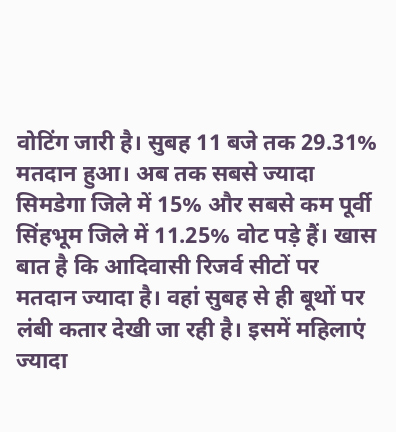वोटिंग जारी है। सुबह 11 बजे तक 29.31% मतदान हुआ। अब तक सबसे ज्यादा सिमडेगा जिले में 15% और सबसे कम पूर्वी सिंहभूम जिले में 11.25% वोट पड़े हैं। खास बात है कि आदिवासी रिजर्व सीटों पर मतदान ज्यादा है। वहां सुबह से ही बूथों पर लंबी कतार देखी जा रही है। इसमें महिलाएं ज्यादा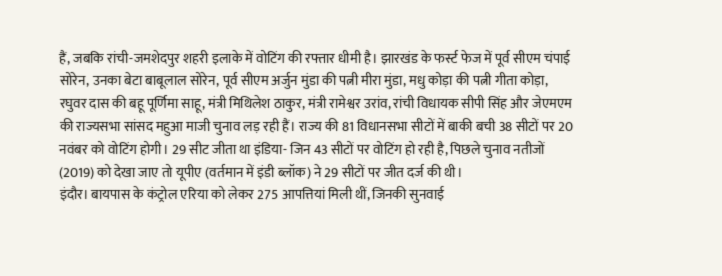हैं, जबकि रांची-जमशेदपुर शहरी इलाके में वोटिंग की रफ्तार धीमी है। झारखंड के फर्स्ट फेज में पूर्व सीएम चंपाई सोरेन, उनका बेटा बाबूलाल सोरेन, पूर्व सीएम अर्जुन मुंडा की पत्नी मीरा मुंडा, मधु कोड़ा की पत्नी गीता कोड़ा, रघुवर दास की बहू पूर्णिमा साहू, मंत्री मिथिलेश ठाकुर, मंत्री रामेश्वर उरांव, रांची विधायक सीपी सिंह और जेएमएम की राज्यसभा सांसद महुआ माजी चुनाव लड़ रही हैं। राज्य की 81 विधानसभा सीटों में बाकी बची 38 सीटों पर 20 नवंबर को वोटिंग होगी। 29 सीट जीता था इंडिया- जिन 43 सीटों पर वोटिंग हो रही है, पिछले चुनाव नतीजों (2019) को देखा जाए तो यूपीए (वर्तमान में इंडी ब्लॉक) ने 29 सीटों पर जीत दर्ज की थी।
इंदौर। बायपास के कंट्रोल एरिया को लेकर 275 आपत्तियां मिली थीं, जिनकी सुनवाई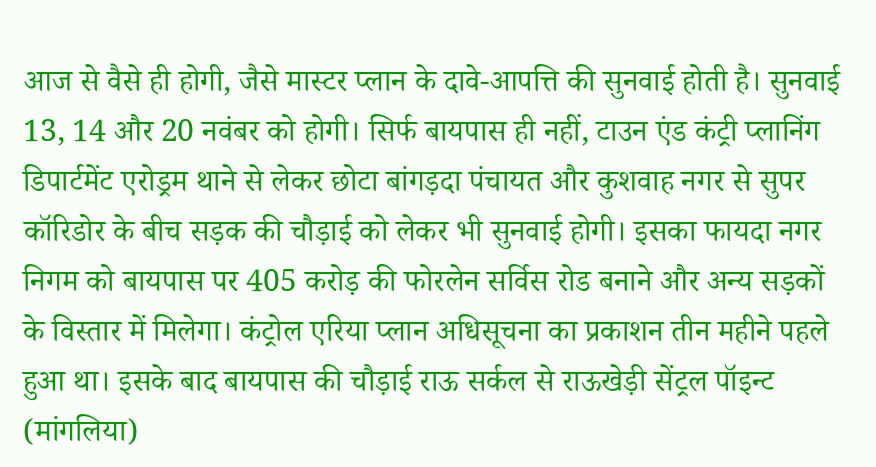आज से वैसे ही होगी, जैसे मास्टर प्लान के दावे-आपत्ति की सुनवाई होती है। सुनवाई 13, 14 और 20 नवंबर को होगी। सिर्फ बायपास ही नहीं, टाउन एंड कंट्री प्लानिंग डिपार्टमेंट एरोड्रम थाने से लेकर छोटा बांगड़दा पंचायत और कुशवाह नगर से सुपर कॉरिडोर के बीच सड़क की चौड़ाई को लेकर भी सुनवाई होगी। इसका फायदा नगर निगम को बायपास पर 405 करोड़ की फोरलेन सर्विस रोड बनाने और अन्य सड़कों के विस्तार में मिलेगा। कंट्रोल एरिया प्लान अधिसूचना का प्रकाशन तीन महीने पहले हुआ था। इसके बाद बायपास की चौड़ाई राऊ सर्कल से राऊखेड़ी सेंट्रल पॉइन्ट (मांगलिया)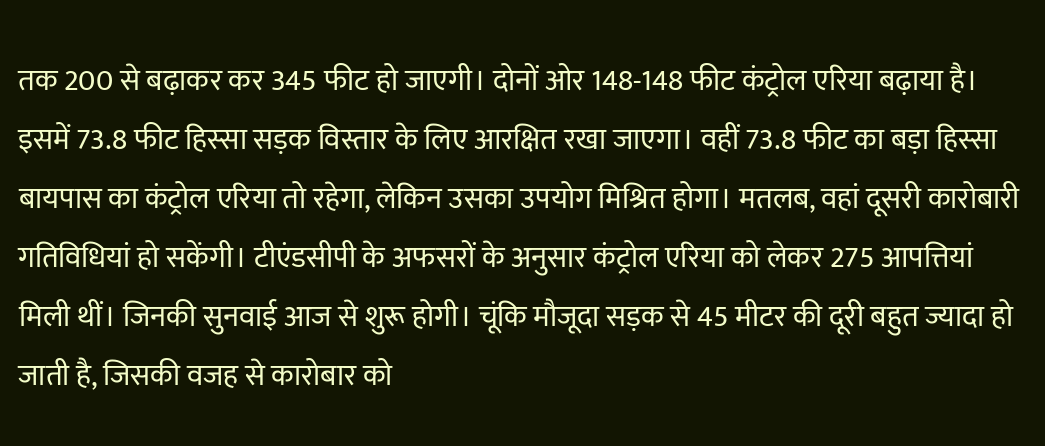तक 200 से बढ़ाकर कर 345 फीट हो जाएगी। दोनों ओर 148-148 फीट कंट्रोल एरिया बढ़ाया है। इसमें 73.8 फीट हिस्सा सड़क विस्तार के लिए आरक्षित रखा जाएगा। वहीं 73.8 फीट का बड़ा हिस्सा बायपास का कंट्रोल एरिया तो रहेगा, लेकिन उसका उपयोग मिश्रित होगा। मतलब, वहां दूसरी कारोबारी गतिविधियां हो सकेंगी। टीएंडसीपी के अफसरों के अनुसार कंट्रोल एरिया को लेकर 275 आपत्तियां मिली थीं। जिनकी सुनवाई आज से शुरू होगी। चूंकि मौजूदा सड़क से 45 मीटर की दूरी बहुत ज्यादा हो जाती है, जिसकी वजह से कारोबार को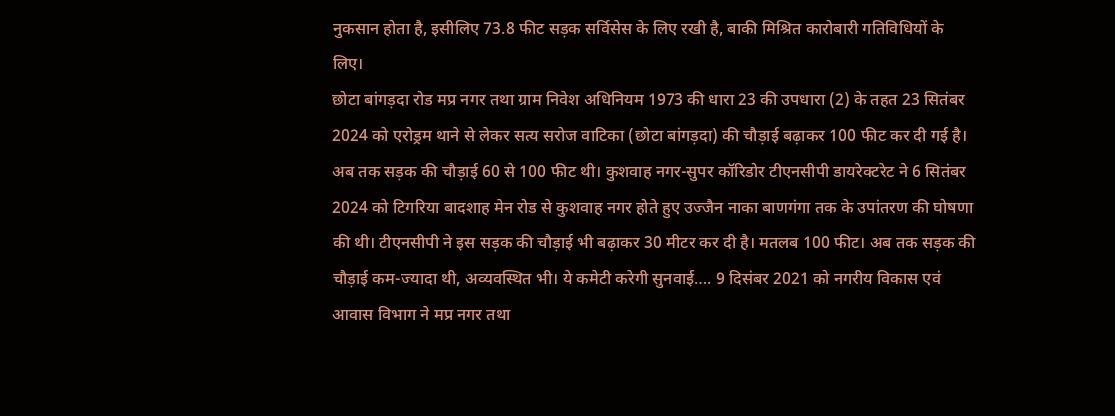नुकसान होता है, इसीलिए 73.8 फीट सड़क सर्विसेस के लिए रखी है, बाकी मिश्रित कारोबारी गतिविधियों के लिए।
छोटा बांगड़दा रोड मप्र नगर तथा ग्राम निवेश अधिनियम 1973 की धारा 23 की उपधारा (2) के तहत 23 सितंबर 2024 को एरोड्रम थाने से लेकर सत्य सरोज वाटिका (छोटा बांगड़दा) की चौड़ाई बढ़ाकर 100 फीट कर दी गई है। अब तक सड़क की चौड़ाई 60 से 100 फीट थी। कुशवाह नगर-सुपर कॉरिडोर टीएनसीपी डायरेक्टरेट ने 6 सितंबर 2024 को टिगरिया बादशाह मेन रोड से कुशवाह नगर होते हुए उज्जैन नाका बाणगंगा तक के उपांतरण की घोषणा की थी। टीएनसीपी ने इस सड़क की चौड़ाई भी बढ़ाकर 30 मीटर कर दी है। मतलब 100 फीट। अब तक सड़क की चौड़ाई कम-ज्यादा थी, अव्यवस्थित भी। ये कमेटी करेगी सुनवाई…. 9 दिसंबर 2021 को नगरीय विकास एवं आवास विभाग ने मप्र नगर तथा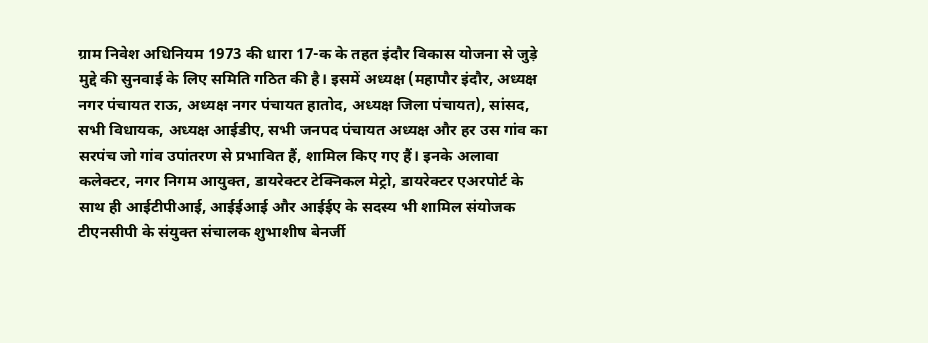ग्राम निवेश अधिनियम 1973 की धारा 17-क के तहत इंदौर विकास योजना से जुड़े मुद्दे की सुनवाई के लिए समिति गठित की है। इसमें अध्यक्ष (महापौर इंदौर, अध्यक्ष नगर पंचायत राऊ, अध्यक्ष नगर पंचायत हातोद, अध्यक्ष जिला पंचायत), सांसद, सभी विधायक, अध्यक्ष आईडीए, सभी जनपद पंचायत अध्यक्ष और हर उस गांव का सरपंच जो गांव उपांतरण से प्रभावित हैं, शामिल किए गए हैं। इनके अलावा कलेक्टर, नगर निगम आयुक्त, डायरेक्टर टेक्निकल मेट्रो, डायरेक्टर एअरपोर्ट के साथ ही आईटीपीआई, आईईआई और आईईए के सदस्य भी शामिल संयोजक टीएनसीपी के संयुक्त संचालक शुभाशीष बेनर्जी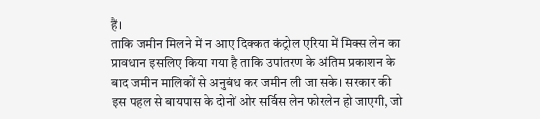हैं।
ताकि जमीन मिलने में न आए दिक्कत कंट्रोल एरिया में मिक्स लेन का प्रावधान इसलिए किया गया है ताकि उपांतरण के अंतिम प्रकाशन के बाद जमीन मालिकों से अनुबंध कर जमीन ली जा सके। सरकार की इस पहल से बायपास के दोनों ओर सर्विस लेन फोरलेन हो जाएगी, जो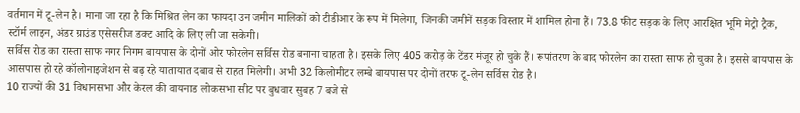वर्तमान में टू-लेन है। माना जा रहा है कि मिश्रित लेन का फायदा उन जमीन मालिकों को टीडीआर के रूप में मिलेगा, जिनकी जमीनें सड़क विस्तार में शामिल होना हैं। 73.8 फीट सड़क के लिए आरक्षित भूमि मेट्रो ट्रैक, स्टॉर्म लाइन, अंडर ग्राउंड एसेसरीज डक्ट आदि के लिए ली जा सकेगी।
सर्विस रोड का रास्ता साफ नगर निगम बायपास के दोनों ओर फोरलेन सर्विस रोड बनाना चाहता है। इसके लिए 405 करोड़ के टेंडर मंजूर हो चुके हैं। रूपांतरण के बाद फोरलेन का रास्ता साफ हो चुका है। इससे बायपास के आसपास हो रहे कॉलोनाइजेशन से बढ़ रहे यातायात दबाव से राहत मिलेगी। अभी 32 किलोमीटर लम्बे बायपास पर दोनों तरफ टू-लेन सर्विस रोड है।
10 राज्यों की 31 विधानसभा और केरल की वायनाड लोकसभा सीट पर बुधवार सुबह 7 बजे से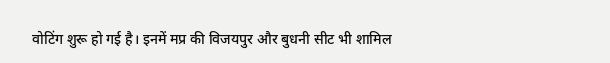वोटिंग शुरू हो गई है। इनमें मप्र की विजयपुर और बुधनी सीट भी शामिल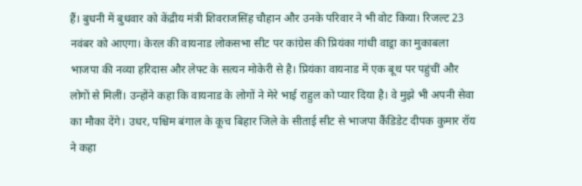हैं। बुधनी में बुधवार को केंद्रीय मंत्री शिवराजसिंह चौहान और उनके परिवार ने भी वोट किया। रिजल्ट 23 नवंबर को आएगा। केरल की वायनाड लोकसभा सीट पर कांग्रेस की प्रियंका गांधी वाड्रा का मुकाबला भाजपा की नव्या हरिदास और लेफ्ट के सत्यन मोकेरी से है। प्रियंका वायनाड में एक बूथ पर पहुंचीं और लोगों से मिलीं। उन्होंने कहा कि वायनाड के लोगों ने मेरे भाई राहुल को प्यार दिया है। वे मुझे भी अपनी सेवा का मौका देंगे। उधर, पश्चिम बंगाल के कूच बिहार जिले के सीताई सीट से भाजपा कैंडिडेट दीपक कुमार रॉय ने कहा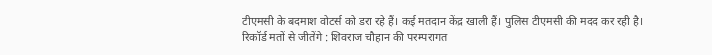टीएमसी के बदमाश वोटर्स को डरा रहे हैं। कई मतदान केंद्र खाली हैं। पुलिस टीएमसी की मदद कर रही है। रिकॉर्ड मतों से जीतेंगे : शिवराज चौहान की परम्परागत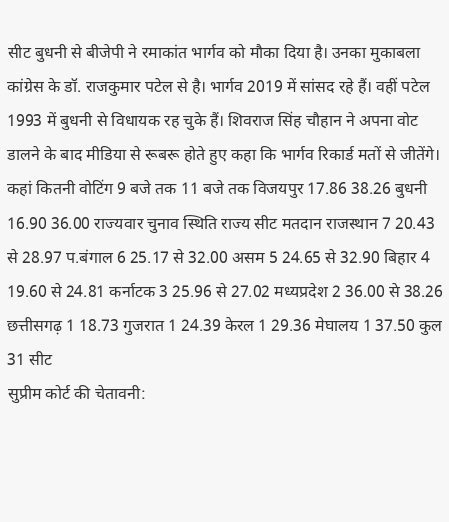सीट बुधनी से बीजेपी ने रमाकांत भार्गव को मौका दिया है। उनका मुकाबला कांग्रेस के डॉ. राजकुमार पटेल से है। भार्गव 2019 में सांसद रहे हैं। वहीं पटेल 1993 में बुधनी से विधायक रह चुके हैं। शिवराज सिंह चौहान ने अपना वोट डालने के बाद मीडिया से रूबरू होते हुए कहा कि भार्गव रिकार्ड मतों से जीतेंगे।
कहां कितनी वोटिंग 9 बजे तक 11 बजे तक विजयपुर 17.86 38.26 बुधनी 16.90 36.00 राज्यवार चुनाव स्थिति राज्य सीट मतदान राजस्थान 7 20.43 से 28.97 प.बंगाल 6 25.17 से 32.00 असम 5 24.65 से 32.90 बिहार 4 19.60 से 24.81 कर्नाटक 3 25.96 से 27.02 मध्यप्रदेश 2 36.00 से 38.26 छत्तीसगढ़ 1 18.73 गुजरात 1 24.39 केरल 1 29.36 मेघालय 1 37.50 कुल 31 सीट
सुप्रीम कोर्ट की चेतावनी: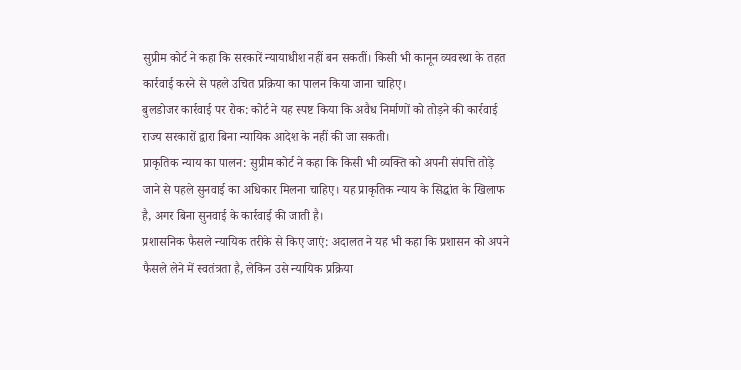सुप्रीम कोर्ट ने कहा कि सरकारें न्यायाधीश नहीं बन सकतीं। किसी भी कानून व्यवस्था के तहत कार्रवाई करने से पहले उचित प्रक्रिया का पालन किया जाना चाहिए।
बुलडोजर कार्रवाई पर रोक: कोर्ट ने यह स्पष्ट किया कि अवैध निर्माणों को तोड़ने की कार्रवाई राज्य सरकारों द्वारा बिना न्यायिक आदेश के नहीं की जा सकती।
प्राकृतिक न्याय का पालन: सुप्रीम कोर्ट ने कहा कि किसी भी व्यक्ति को अपनी संपत्ति तोड़े जाने से पहले सुनवाई का अधिकार मिलना चाहिए। यह प्राकृतिक न्याय के सिद्धांत के खिलाफ है, अगर बिना सुनवाई के कार्रवाई की जाती है।
प्रशासनिक फैसले न्यायिक तरीके से किए जाएं: अदालत ने यह भी कहा कि प्रशासन को अपने फैसले लेने में स्वतंत्रता है, लेकिन उसे न्यायिक प्रक्रिया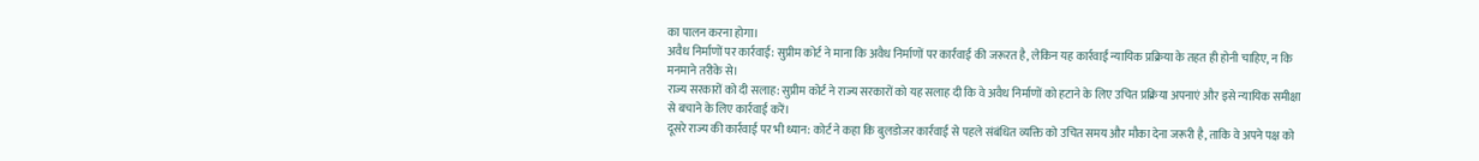का पालन करना होगा।
अवैध निर्माणों पर कार्रवाई: सुप्रीम कोर्ट ने माना कि अवैध निर्माणों पर कार्रवाई की जरूरत है, लेकिन यह कार्रवाई न्यायिक प्रक्रिया के तहत ही होनी चाहिए, न कि मनमाने तरीके से।
राज्य सरकारों को दी सलाह: सुप्रीम कोर्ट ने राज्य सरकारों को यह सलाह दी कि वे अवैध निर्माणों को हटाने के लिए उचित प्रक्रिया अपनाएं और इसे न्यायिक समीक्षा से बचाने के लिए कार्रवाई करें।
दूसरे राज्य की कार्रवाई पर भी ध्यान: कोर्ट ने कहा कि बुलडोजर कार्रवाई से पहले संबंधित व्यक्ति को उचित समय और मौका देना जरूरी है, ताकि वे अपने पक्ष को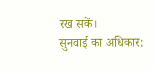रख सकें।
सुनवाई का अधिकार: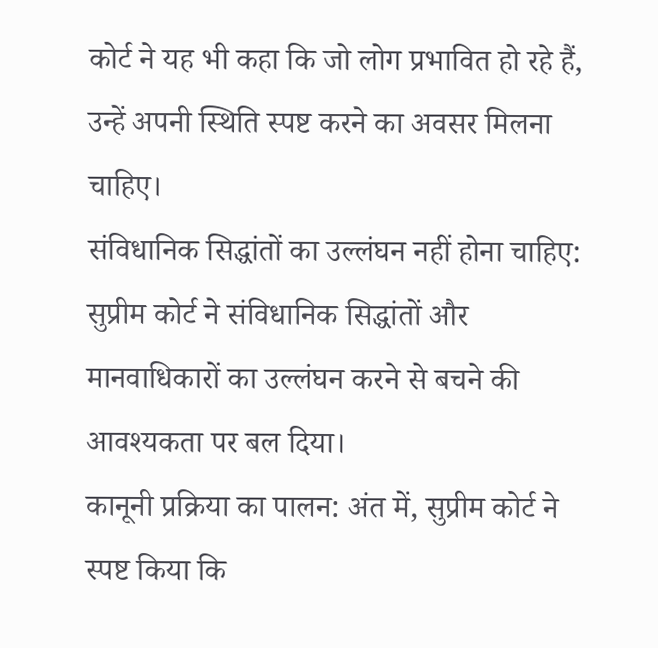कोर्ट ने यह भी कहा कि जो लोग प्रभावित हो रहे हैं, उन्हें अपनी स्थिति स्पष्ट करने का अवसर मिलना चाहिए।
संविधानिक सिद्धांतों का उल्लंघन नहीं होना चाहिए: सुप्रीम कोर्ट ने संविधानिक सिद्धांतों और मानवाधिकारों का उल्लंघन करने से बचने की आवश्यकता पर बल दिया।
कानूनी प्रक्रिया का पालन: अंत में, सुप्रीम कोर्ट ने स्पष्ट किया कि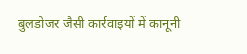बुलडोजर जैसी कार्रवाइयों में कानूनी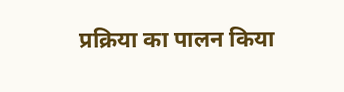प्रक्रिया का पालन किया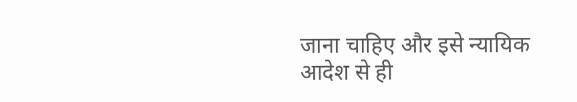जाना चाहिए और इसे न्यायिक आदेश से ही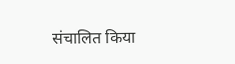संचालित किया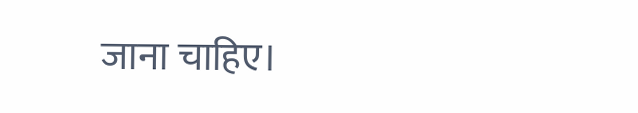जाना चाहिए।